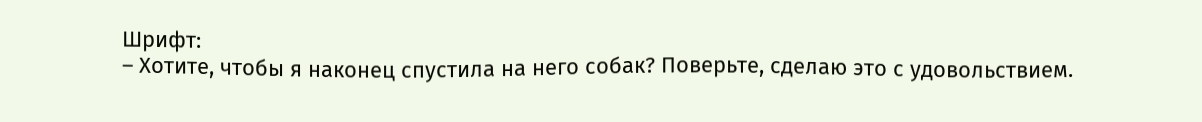Шрифт:
– Хотите, чтобы я наконец спустила на него собак? Поверьте, сделаю это с удовольствием.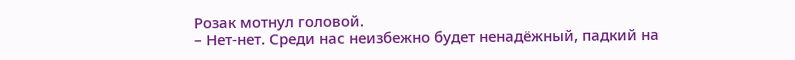Розак мотнул головой.
– Нет-нет. Среди нас неизбежно будет ненадёжный, падкий на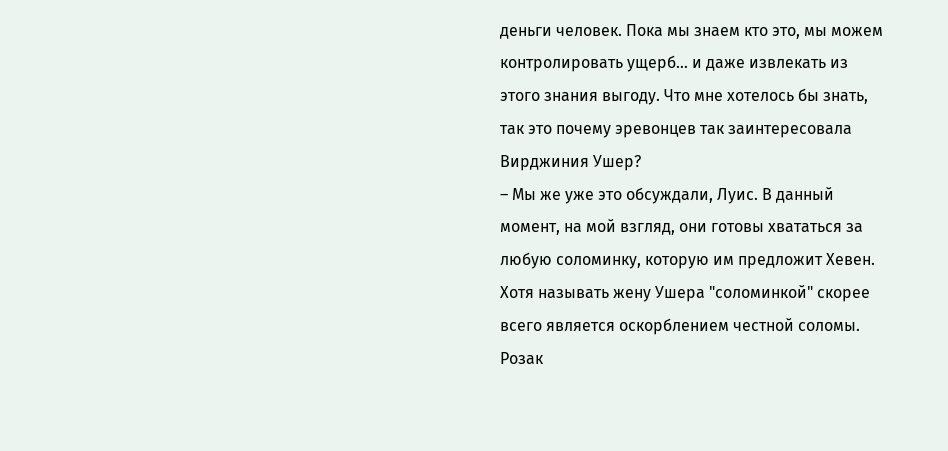деньги человек. Пока мы знаем кто это, мы можем контролировать ущерб… и даже извлекать из этого знания выгоду. Что мне хотелось бы знать, так это почему эревонцев так заинтересовала Вирджиния Ушер?
– Мы же уже это обсуждали, Луис. В данный момент, на мой взгляд, они готовы хвататься за любую соломинку, которую им предложит Хевен. Хотя называть жену Ушера "соломинкой" скорее всего является оскорблением честной соломы.
Розак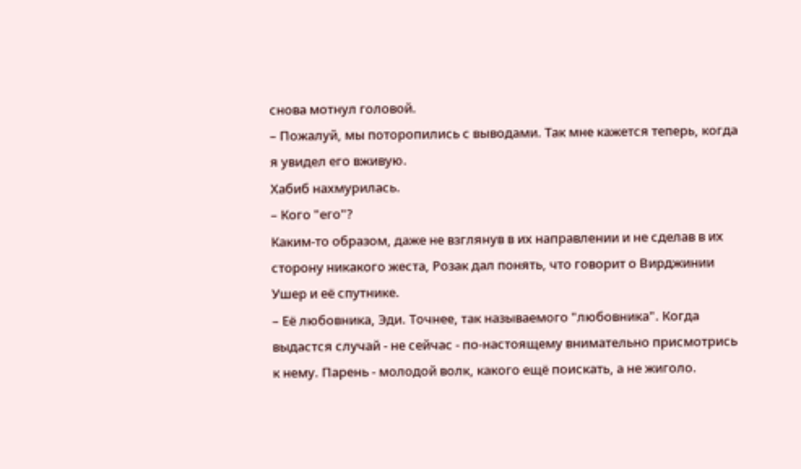снова мотнул головой.
– Пожалуй, мы поторопились с выводами. Так мне кажется теперь, когда я увидел его вживую.
Хабиб нахмурилась.
– Кого "его"?
Каким-то образом, даже не взглянув в их направлении и не сделав в их сторону никакого жеста, Розак дал понять, что говорит о Вирджинии Ушер и её спутнике.
– Её любовника, Эди. Точнее, так называемого "любовника". Когда выдастся случай - не сейчас - по-настоящему внимательно присмотрись к нему. Парень - молодой волк, какого ещё поискать, а не жиголо.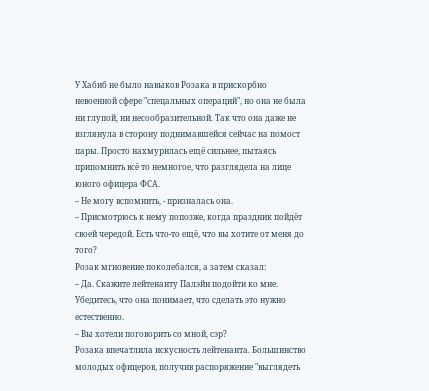У Хабиб не было навыков Розака в прискорбно невоенной сфере "спецальных операций", но она не была ни глупой, ни несообразительной. Так что она даже не взглянула в сторону поднимавшейся сейчас на помост пары. Просто нахмурилась ещё сильнее, пытаясь припомнить всё то немногое, что разглядела на лице юного офицера ФСА.
– Не могу вспомнить, - призналась она.
– Присмотрюсь к нему попозже, когда праздник пойдёт своей чередой. Есть что-то ещё, что вы хотите от меня до того?
Розак мгновение поколебался, а затем сказал:
– Да. Скажите лейтенанту Палэйн подойти ко мне. Убедитесь, что она понимает, что сделать это нужно естественно.
– Вы хотели поговорить со мной, сэр?
Розака впечатлила искусность лейтенанта. Большинство молодых офицеров, получив распоряжение "выглядеть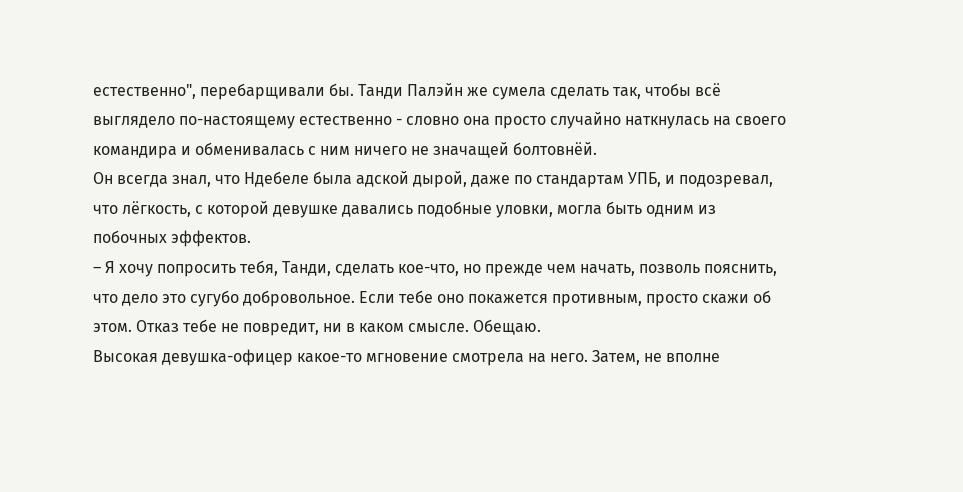естественно", перебарщивали бы. Танди Палэйн же сумела сделать так, чтобы всё выглядело по-настоящему естественно - словно она просто случайно наткнулась на своего командира и обменивалась с ним ничего не значащей болтовнёй.
Он всегда знал, что Ндебеле была адской дырой, даже по стандартам УПБ, и подозревал, что лёгкость, с которой девушке давались подобные уловки, могла быть одним из побочных эффектов.
– Я хочу попросить тебя, Танди, сделать кое-что, но прежде чем начать, позволь пояснить, что дело это сугубо добровольное. Если тебе оно покажется противным, просто скажи об этом. Отказ тебе не повредит, ни в каком смысле. Обещаю.
Высокая девушка-офицер какое-то мгновение смотрела на него. Затем, не вполне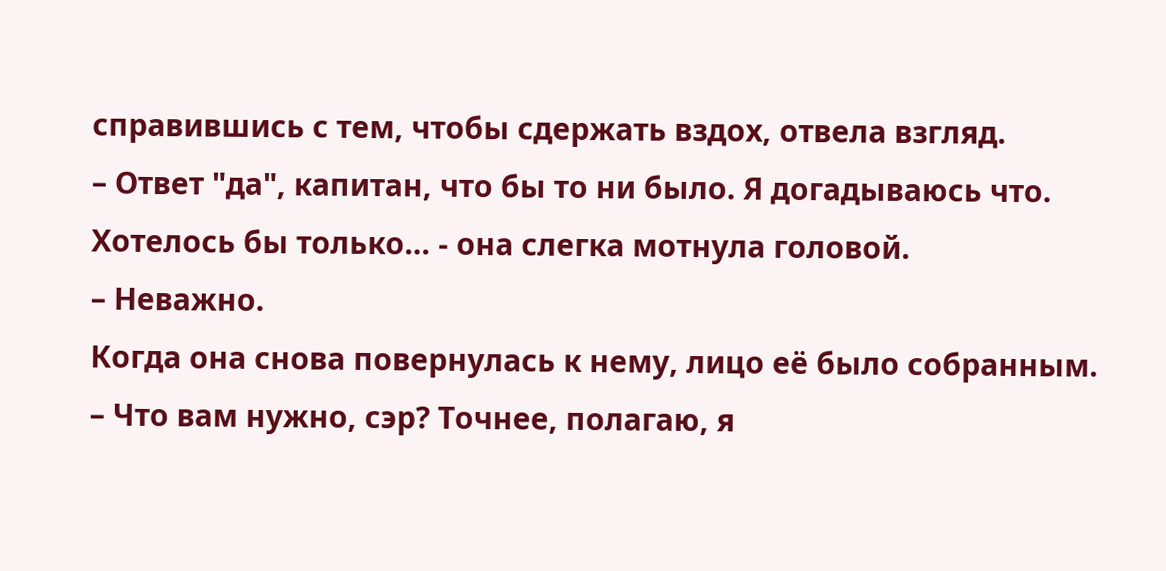справившись с тем, чтобы сдержать вздох, отвела взгляд.
– Ответ "да", капитан, что бы то ни было. Я догадываюсь что. Хотелось бы только… - она слегка мотнула головой.
– Неважно.
Когда она снова повернулась к нему, лицо её было собранным.
– Что вам нужно, сэр? Точнее, полагаю, я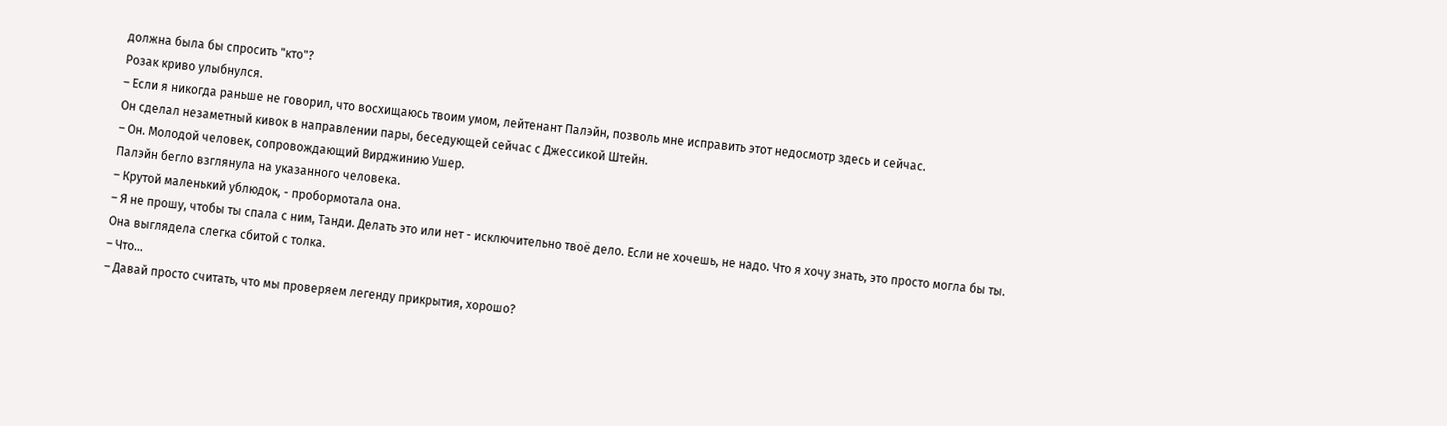должна была бы спросить "кто"?
Розак криво улыбнулся.
– Если я никогда раньше не говорил, что восхищаюсь твоим умом, лейтенант Палэйн, позволь мне исправить этот недосмотр здесь и сейчас.
Он сделал незаметный кивок в направлении пары, беседующей сейчас с Джессикой Штейн.
– Он. Молодой человек, сопровождающий Вирджинию Ушер.
Палэйн бегло взглянула на указанного человека.
– Крутой маленький ублюдок, - пробормотала она.
– Я не прошу, чтобы ты спала с ним, Танди. Делать это или нет - исключительно твоё дело. Если не хочешь, не надо. Что я хочу знать, это просто могла бы ты.
Она выглядела слегка сбитой с толка.
– Что…
– Давай просто считать, что мы проверяем легенду прикрытия, хорошо?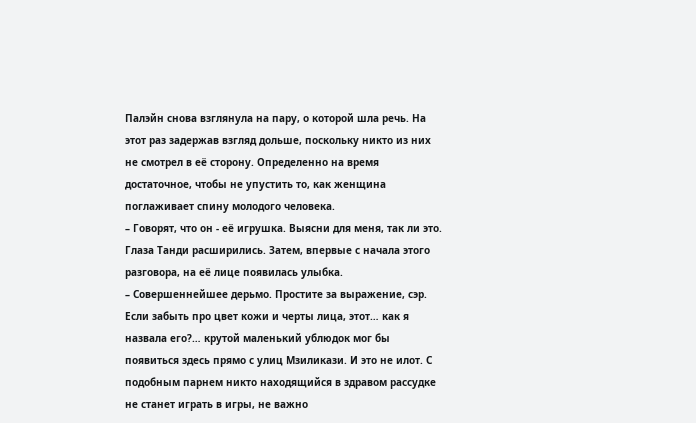Палэйн снова взглянула на пару, о которой шла речь. На этот раз задержав взгляд дольше, поскольку никто из них не смотрел в её сторону. Определенно на время достаточное, чтобы не упустить то, как женщина поглаживает спину молодого человека.
– Говорят, что он - её игрушка. Выясни для меня, так ли это.
Глаза Танди расширились. Затем, впервые с начала этого разговора, на её лице появилась улыбка.
– Совершеннейшее дерьмо. Простите за выражение, сэр. Если забыть про цвет кожи и черты лица, этот… как я назвала его?… крутой маленький ублюдок мог бы появиться здесь прямо с улиц Мзиликази. И это не илот. С подобным парнем никто находящийся в здравом рассудке не станет играть в игры, не важно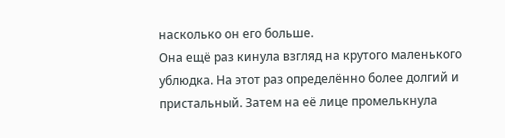насколько он его больше.
Она ещё раз кинула взгляд на крутого маленького ублюдка. На этот раз определённо более долгий и пристальный. Затем на её лице промелькнула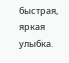быстрая, яркая улыбка.